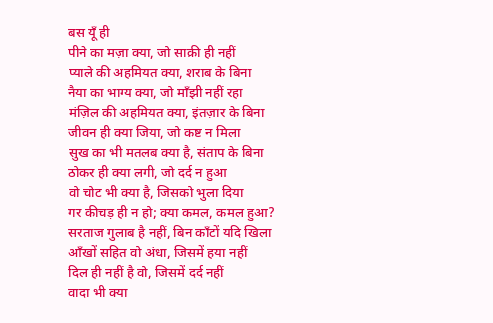बस यूँ ही
पीने का मज़ा क्या, जो साक़ी ही नहीं
प्याले की अहमियत क्या, शराब के बिना
नैया का भाग्य क्या, जो माँझी नहीं रहा
मंज़िल की अहमियत क्या, इंतज़ार के बिना
जीवन ही क्या जिया, जो कष्ट न मिला
सुख का भी मतलब क्या है, संताप के बिना
ठोकर ही क्या लगी, जो दर्द न हुआ
वो चोट भी क्या है, जिसको भुला दिया
गर कीचड़ ही न हो; क्या कमल, कमल हुआ?
सरताज गुलाब है नहीं, बिन काँटों यदि खिला
आँखों सहित वो अंधा, जिसमें हया नहीं
दिल ही नहीं है वो, जिसमें दर्द नहीं
वादा भी क्या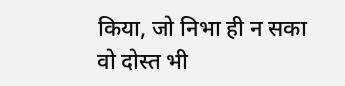किया, जो निभा ही न सका
वो दोस्त भी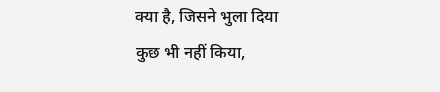क्या है, जिसने भुला दिया
कुछ भी नहीं किया,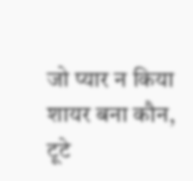जो प्यार न किया
शायर बना कौन, टूटे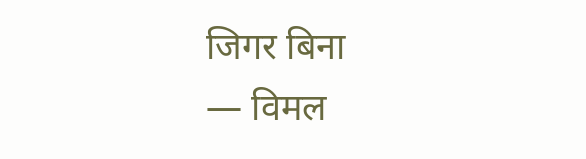जिगर बिना
— विमल